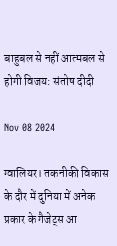बाहुबल से नहीं आत्मबल से होगी विजय: संतोष दीदी

Nov 08 2024

ग्वालियर। तकनीकी विकास के दौर में दुनिया में अनेक प्रकार के गैजेट्स आ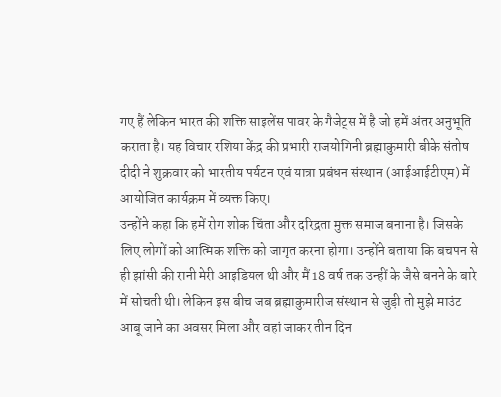गए हैं लेकिन भारत की शक्ति साइलेंस पावर के गैजेट्स में है जो हमें अंतर अनुभूति कराता है। यह विचार रशिया केंद्र की प्रभारी राजयोगिनी ब्रह्माकुमारी बीके संतोष दीदी ने शुक्रवार को भारतीय पर्यटन एवं यात्रा प्रबंधन संस्थान (आईआईटीएम) में आयोजित कार्यक्रम में व्यक्त किए।
उन्होंने कहा कि हमें रोग शोक चिंता और दरिद्रता मुक्त समाज बनाना है। जिसके लिए लोगों को आत्मिक शक्ति को जागृत करना होगा। उन्होंने बताया कि बचपन से ही झांसी की रानी मेरी आइडियल थी और मैं 18 वर्ष तक उन्हीं के जैसे बनने के बारे में सोचती थी। लेकिन इस बीच जब ब्रह्माकुमारीज संस्थान से जुड़ी तो मुझे माउंट आबू जाने का अवसर मिला और वहां जाकर तीन दिन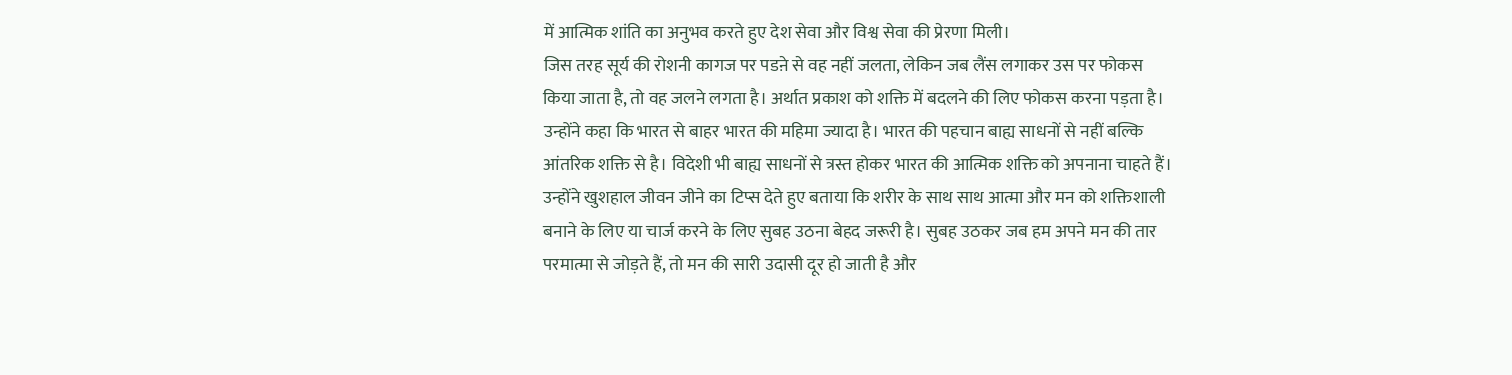में आत्मिक शांति का अनुभव करते हुए देश सेवा और विश्व सेवा की प्रेरणा मिली।
जिस तरह सूर्य की रोशनी कागज पर पडऩे से वह नहीं जलता, लेकिन जब लैंस लगाकर उस पर फोकस किया जाता है, तो वह जलने लगता है। अर्थात प्रकाश को शक्ति में बदलने की लिए फोकस करना पड़ता है। उन्होंने कहा कि भारत से बाहर भारत की महिमा ज्यादा है। भारत की पहचान बाह्य साधनों से नहीं बल्कि आंतरिक शक्ति से है। विदेशी भी बाह्य साधनों से त्रस्त होकर भारत की आत्मिक शक्ति को अपनाना चाहते हैं।
उन्होंने खुशहाल जीवन जीने का टिप्स देते हुए बताया कि शरीर के साथ साथ आत्मा और मन को शक्तिशाली बनाने के लिए या चार्ज करने के लिए सुबह उठना बेहद जरूरी है। सुबह उठकर जब हम अपने मन की तार परमात्मा से जोड़ते हैं, तो मन की सारी उदासी दूर हो जाती है और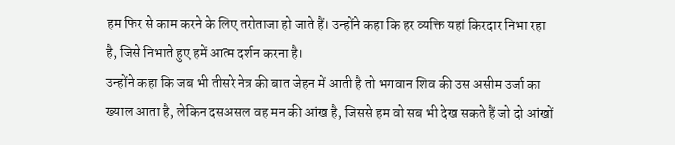हम फिर से काम करने के लिए तरोताजा हो जाते हैं। उन्होंने कहा कि हर व्यक्ति यहां किरदार निभा रहा है, जिसे निभाते हुए हमें आत्म दर्शन करना है।
उन्होंने कहा कि जब भी तीसरे नेत्र की बात जेहन में आती है तो भगवान शिव की उस असीम उर्जा का ख्याल आता है, लेकिन दसअसल वह मन की आंख है, जिससे हम वो सब भी देख सकते हैं जो दो आंखों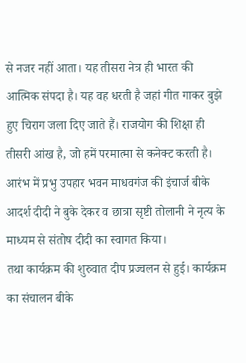से नजर नहीं आता। यह तीसरा नेत्र ही भारत की आत्मिक संपदा है। यह वह धरती है जहां गीत गाकर बुझे हुए चिराग जला दिए जाते हैं। राजयोग की शिक्षा ही तीसरी आंख है, जो हमें परमात्मा से कनेक्ट करती है।
आरंभ में प्रभु उपहार भवन माधवगंज की इंचार्ज बीके आदर्श दीदी ने बुके देकर व छात्रा सृष्टी तोलानी ने नृत्य के माध्यम से संतोष दीदी का स्वागत किया।
तथा कार्यक्रम की शुरुवात दीप प्रज्वलन से हुई। कार्यक्रम का संचालन बीके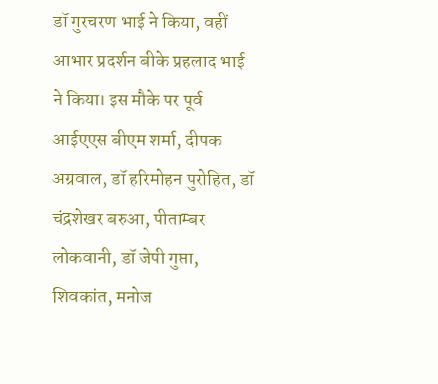डॉ गुरचरण भाई ने किया, वहीं आभार प्रदर्शन बीके प्रहलाद भाई ने किया। इस मौके पर पूर्व आईएएस बीएम शर्मा, दीपक अग्रवाल, डॉ हरिमोहन पुरोहित, डॉ चंद्रशेखर बरुआ, पीताम्बर लोकवानी, डॉ जेपी गुप्ता, शिवकांत, मनोज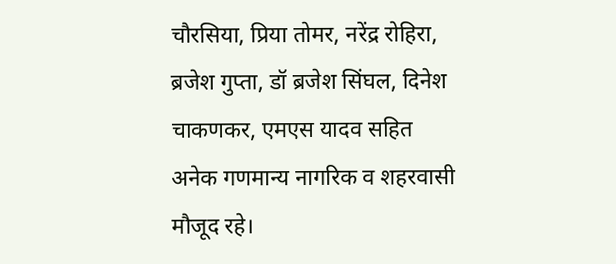चौरसिया, प्रिया तोमर, नरेंद्र रोहिरा, ब्रजेश गुप्ता, डॉ ब्रजेश सिंघल, दिनेश चाकणकर, एमएस यादव सहित अनेक गणमान्य नागरिक व शहरवासी मौजूद रहे।